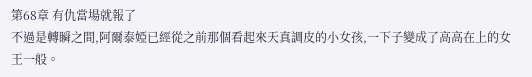第68章 有仇當場就報了
不過是轉瞬之間,阿爾泰婭已經從之前那個看起來天真調皮的小女孩,一下子變成了高高在上的女王一般。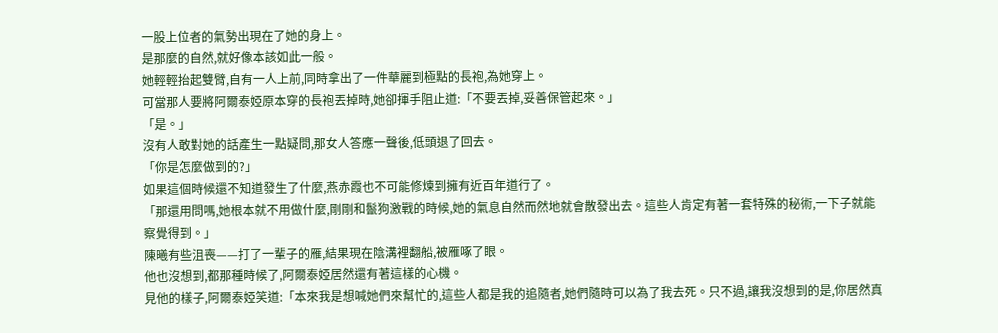一股上位者的氣勢出現在了她的身上。
是那麼的自然,就好像本該如此一般。
她輕輕抬起雙臂,自有一人上前,同時拿出了一件華麗到極點的長袍,為她穿上。
可當那人要將阿爾泰婭原本穿的長袍丟掉時,她卻揮手阻止道:「不要丟掉,妥善保管起來。」
「是。」
沒有人敢對她的話產生一點疑問,那女人答應一聲後,低頭退了回去。
「你是怎麼做到的?」
如果這個時候還不知道發生了什麼,燕赤霞也不可能修煉到擁有近百年道行了。
「那還用問嗎,她根本就不用做什麼,剛剛和鬣狗激戰的時候,她的氣息自然而然地就會散發出去。這些人肯定有著一套特殊的秘術,一下子就能察覺得到。」
陳曦有些沮喪——打了一輩子的雁,結果現在陰溝裡翻船,被雁啄了眼。
他也沒想到,都那種時候了,阿爾泰婭居然還有著這樣的心機。
見他的樣子,阿爾泰婭笑道:「本來我是想喊她們來幫忙的,這些人都是我的追隨者,她們隨時可以為了我去死。只不過,讓我沒想到的是,你居然真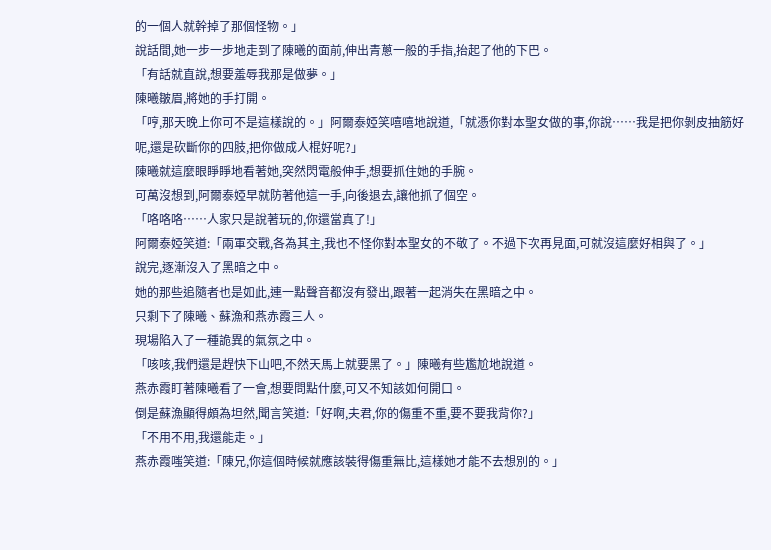的一個人就幹掉了那個怪物。」
說話間,她一步一步地走到了陳曦的面前,伸出青蔥一般的手指,抬起了他的下巴。
「有話就直說,想要羞辱我那是做夢。」
陳曦皺眉,將她的手打開。
「哼,那天晚上你可不是這樣說的。」阿爾泰婭笑嘻嘻地說道,「就憑你對本聖女做的事,你說……我是把你剝皮抽筋好呢,還是砍斷你的四肢,把你做成人棍好呢?」
陳曦就這麼眼睜睜地看著她,突然閃電般伸手,想要抓住她的手腕。
可萬沒想到,阿爾泰婭早就防著他這一手,向後退去,讓他抓了個空。
「咯咯咯……人家只是說著玩的,你還當真了!」
阿爾泰婭笑道:「兩軍交戰,各為其主,我也不怪你對本聖女的不敬了。不過下次再見面,可就沒這麼好相與了。」
說完,逐漸沒入了黑暗之中。
她的那些追隨者也是如此,連一點聲音都沒有發出,跟著一起消失在黑暗之中。
只剩下了陳曦、蘇漁和燕赤霞三人。
現場陷入了一種詭異的氣氛之中。
「咳咳,我們還是趕快下山吧,不然天馬上就要黑了。」陳曦有些尷尬地說道。
燕赤霞盯著陳曦看了一會,想要問點什麼,可又不知該如何開口。
倒是蘇漁顯得頗為坦然,聞言笑道:「好啊,夫君,你的傷重不重,要不要我背你?」
「不用不用,我還能走。」
燕赤霞嗤笑道:「陳兄,你這個時候就應該裝得傷重無比,這樣她才能不去想別的。」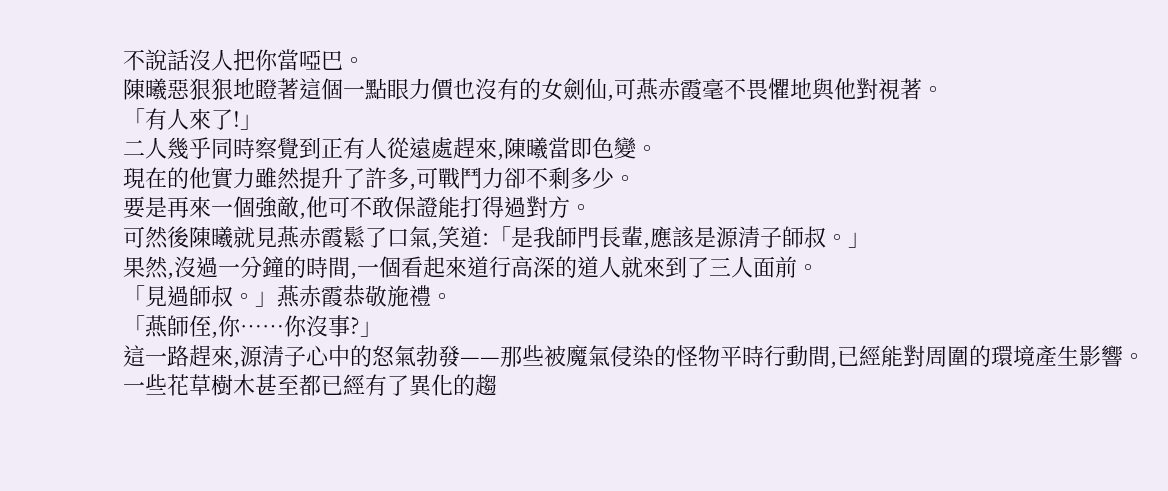不說話沒人把你當啞巴。
陳曦惡狠狠地瞪著這個一點眼力價也沒有的女劍仙,可燕赤霞毫不畏懼地與他對視著。
「有人來了!」
二人幾乎同時察覺到正有人從遠處趕來,陳曦當即色變。
現在的他實力雖然提升了許多,可戰鬥力卻不剩多少。
要是再來一個強敵,他可不敢保證能打得過對方。
可然後陳曦就見燕赤霞鬆了口氣,笑道:「是我師門長輩,應該是源清子師叔。」
果然,沒過一分鐘的時間,一個看起來道行高深的道人就來到了三人面前。
「見過師叔。」燕赤霞恭敬施禮。
「燕師侄,你……你沒事?」
這一路趕來,源清子心中的怒氣勃發——那些被魔氣侵染的怪物平時行動間,已經能對周圍的環境產生影響。
一些花草樹木甚至都已經有了異化的趨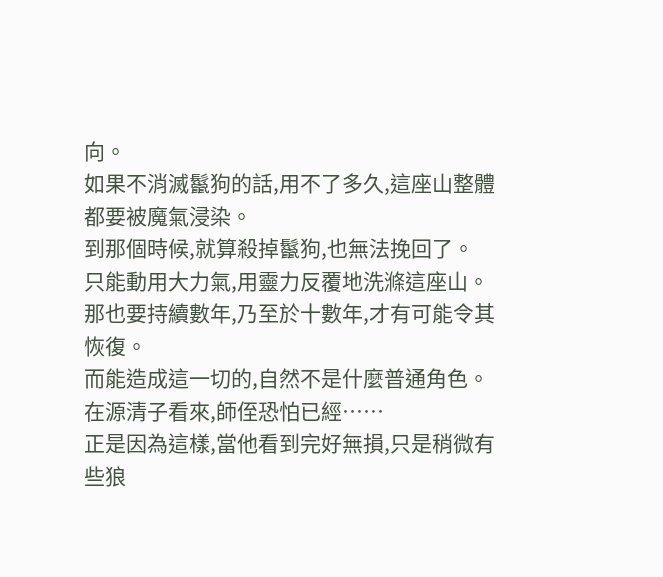向。
如果不消滅鬣狗的話,用不了多久,這座山整體都要被魔氣浸染。
到那個時候,就算殺掉鬣狗,也無法挽回了。
只能動用大力氣,用靈力反覆地洗滌這座山。
那也要持續數年,乃至於十數年,才有可能令其恢復。
而能造成這一切的,自然不是什麼普通角色。
在源清子看來,師侄恐怕已經……
正是因為這樣,當他看到完好無損,只是稍微有些狼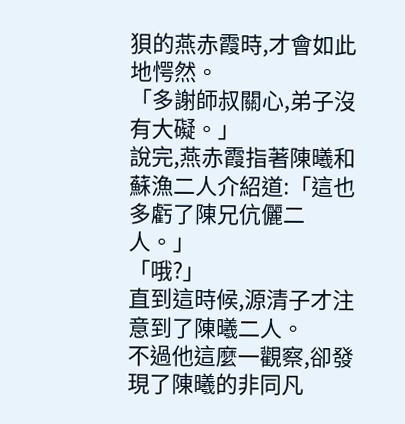狽的燕赤霞時,才會如此地愕然。
「多謝師叔關心,弟子沒有大礙。」
說完,燕赤霞指著陳曦和蘇漁二人介紹道:「這也多虧了陳兄伉儷二人。」
「哦?」
直到這時候,源清子才注意到了陳曦二人。
不過他這麼一觀察,卻發現了陳曦的非同凡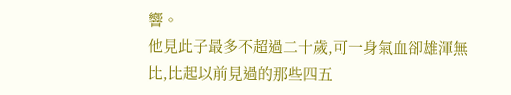響。
他見此子最多不超過二十歲,可一身氣血卻雄渾無比,比起以前見過的那些四五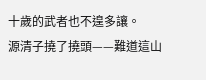十歲的武者也不遑多讓。
源清子撓了撓頭——難道這山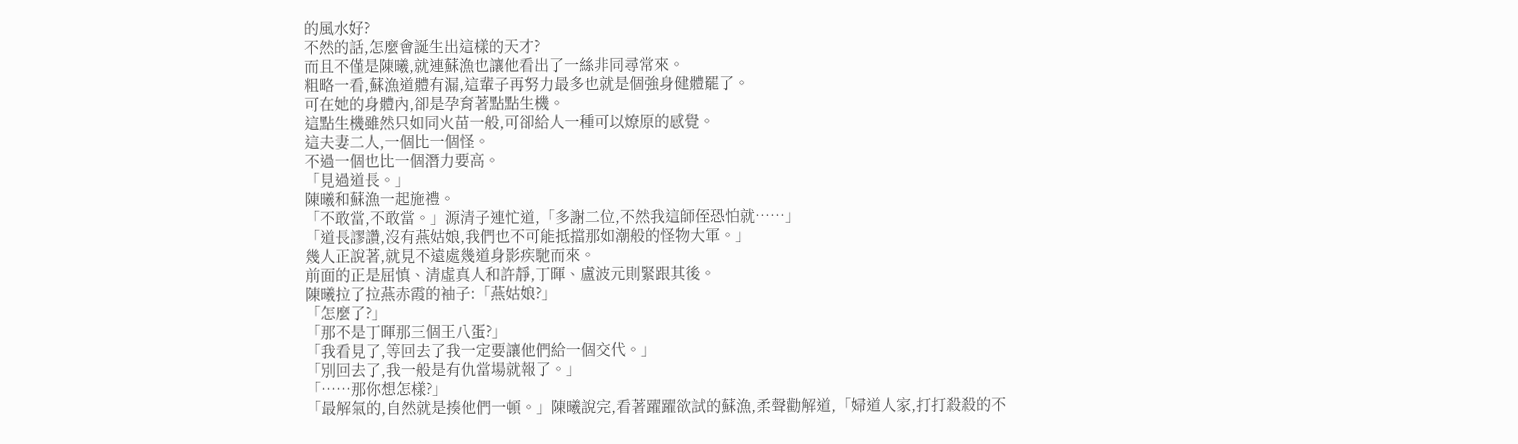的風水好?
不然的話,怎麼會誕生出這樣的天才?
而且不僅是陳曦,就連蘇漁也讓他看出了一絲非同尋常來。
粗略一看,蘇漁道體有漏,這輩子再努力最多也就是個強身健體罷了。
可在她的身體內,卻是孕育著點點生機。
這點生機雖然只如同火苗一般,可卻給人一種可以燎原的感覺。
這夫妻二人,一個比一個怪。
不過一個也比一個潛力要高。
「見過道長。」
陳曦和蘇漁一起施禮。
「不敢當,不敢當。」源清子連忙道,「多謝二位,不然我這師侄恐怕就……」
「道長謬讚,沒有燕姑娘,我們也不可能抵擋那如潮般的怪物大軍。」
幾人正說著,就見不遠處幾道身影疾馳而來。
前面的正是屈慎、清虛真人和許靜,丁暉、盧波元則緊跟其後。
陳曦拉了拉燕赤霞的袖子:「燕姑娘?」
「怎麼了?」
「那不是丁暉那三個王八蛋?」
「我看見了,等回去了我一定要讓他們給一個交代。」
「別回去了,我一般是有仇當場就報了。」
「……那你想怎樣?」
「最解氣的,自然就是揍他們一頓。」陳曦說完,看著躍躍欲試的蘇漁,柔聲勸解道,「婦道人家,打打殺殺的不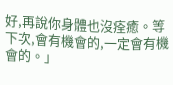好,再說你身體也沒痊癒。等下次,會有機會的,一定會有機會的。」